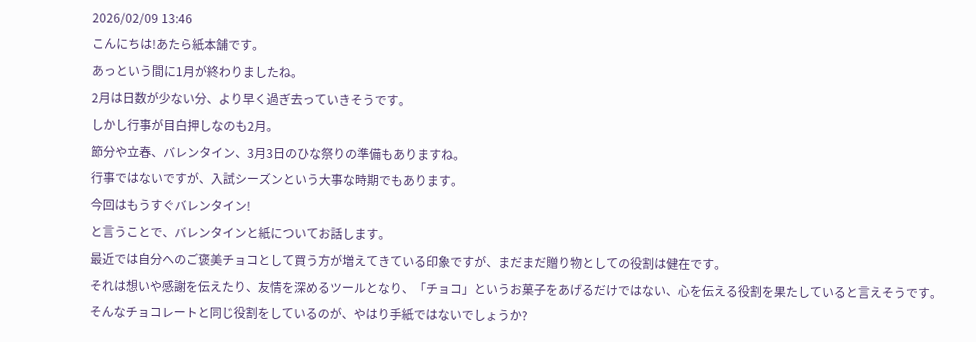2026/02/09 13:46
こんにちは!あたら紙本舗です。
あっという間に1月が終わりましたね。
2月は日数が少ない分、より早く過ぎ去っていきそうです。
しかし行事が目白押しなのも2月。
節分や立春、バレンタイン、3月3日のひな祭りの準備もありますね。
行事ではないですが、入試シーズンという大事な時期でもあります。
今回はもうすぐバレンタイン!
と言うことで、バレンタインと紙についてお話します。
最近では自分へのご褒美チョコとして買う方が増えてきている印象ですが、まだまだ贈り物としての役割は健在です。
それは想いや感謝を伝えたり、友情を深めるツールとなり、「チョコ」というお菓子をあげるだけではない、心を伝える役割を果たしていると言えそうです。
そんなチョコレートと同じ役割をしているのが、やはり手紙ではないでしょうか?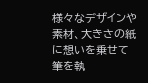様々なデザインや素材、大きさの紙に想いを乗せて筆を執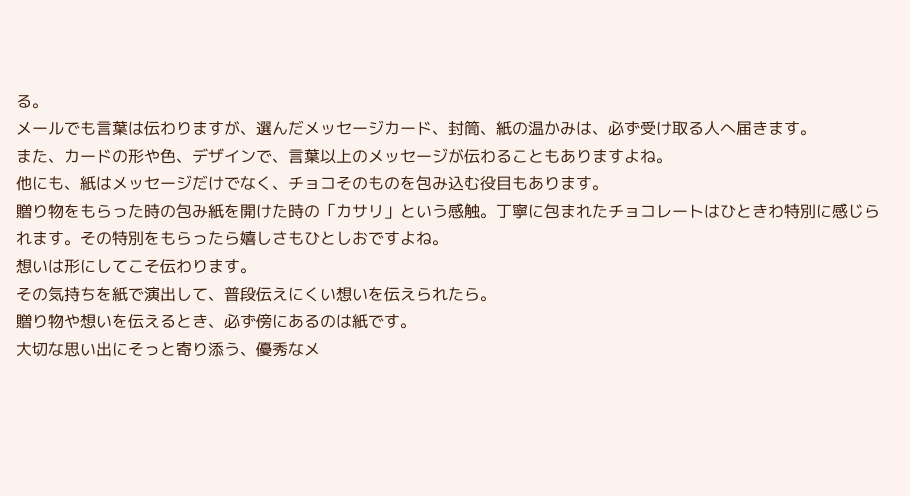る。
メールでも言葉は伝わりますが、選んだメッセージカード、封筒、紙の温かみは、必ず受け取る人へ届きます。
また、カードの形や色、デザインで、言葉以上のメッセージが伝わることもありますよね。
他にも、紙はメッセージだけでなく、チョコそのものを包み込む役目もあります。
贈り物をもらった時の包み紙を開けた時の「カサリ」という感触。丁寧に包まれたチョコレートはひときわ特別に感じられます。その特別をもらったら嬉しさもひとしおですよね。
想いは形にしてこそ伝わります。
その気持ちを紙で演出して、普段伝えにくい想いを伝えられたら。
贈り物や想いを伝えるとき、必ず傍にあるのは紙です。
大切な思い出にそっと寄り添う、優秀なメ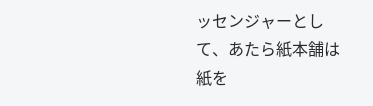ッセンジャーとして、あたら紙本舗は紙を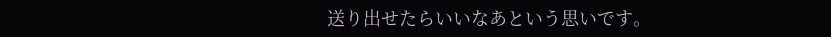送り出せたらいいなあという思いです。